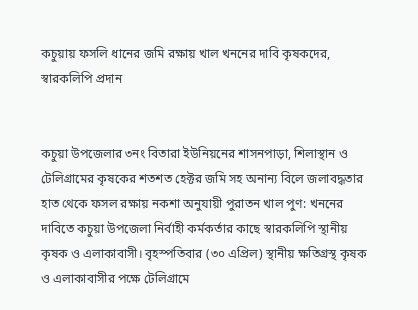কচুয়ায় ফসলি ধানের জমি রক্ষায় খাল খননের দাবি কৃষকদের, স্বারকলিপি প্রদান


কচুয়া উপজেলার ৩নং বিতারা ইউনিয়নের শাসনপাড়া, শিলাস্থান ও টেলিগ্রামের কৃষকের শতশত হেক্টর জমি সহ অনান্য বিলে জলাবদ্ধতার হাত থেকে ফসল রক্ষায় নকশা অনুযায়ী পুরাতন খাল পুণ: খননের দাবিতে কচুয়া উপজেলা নির্বাহী কর্মকর্তার কাছে স্বারকলিপি স্থানীয় কৃষক ও এলাকাবাসী। বৃহস্পতিবার (৩০ এপ্রিল) স্থানীয় ক্ষতিগ্রস্থ কৃষক ও এলাকাবাসীর পক্ষে টেলিগ্রামে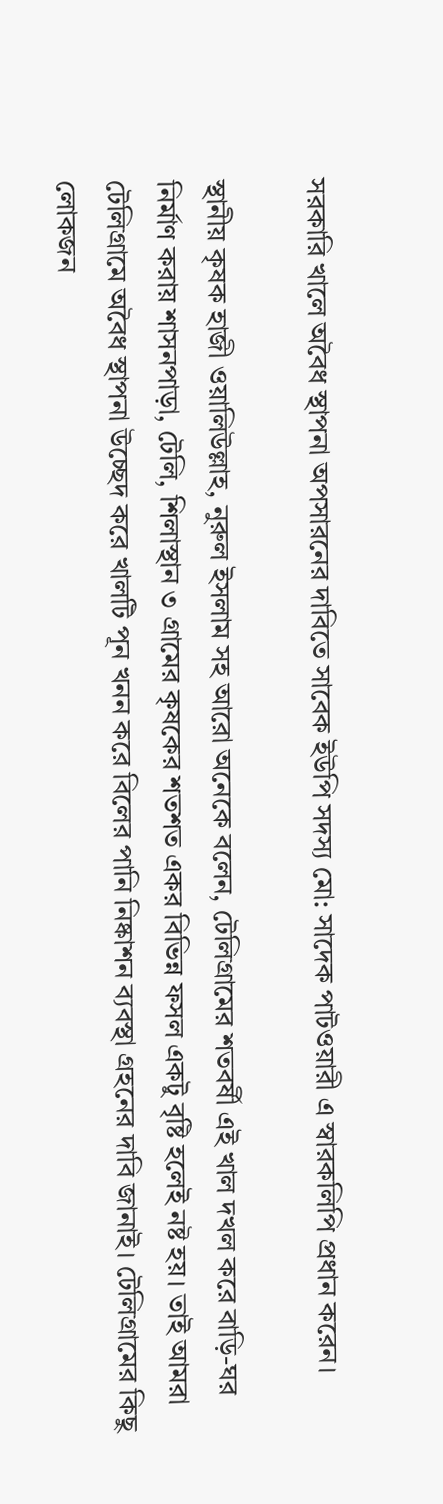সরকারি খালে অবৈধ স্থাপনা অপসারনের দাবিতে সাবেক ইউপি সদস্য মো: সাদেক পাটওয়ারী এ স্বারকলিপি প্রধান করেন।

স্থানীয় কৃষক হাজী ওয়ালিউল্লাহ, নুরুল ইসলাম সহ আরো অনেকে বলেন, টেলিগ্রামের শতবর্ষী এই খাল দখল করে বাড়ি-ঘর নির্মাণ করায় শাসনপাড়া, টেলি, শিলাস্থান ৩ গ্রামের কৃষকের শতশত একর বিভিন্ন ফসল একটু বৃষ্টি হলেই নষ্ট হয়। তাই আমরা টেলিগ্রামে অবৈধ স্থাপনা উচ্ছেদ করে খালটি পূন খনন করে বিলের পানি নিষ্কাশন ব্যবস্থা গ্রহনের দাবি জানাই। টেলিগ্রামের কিছু লোকজন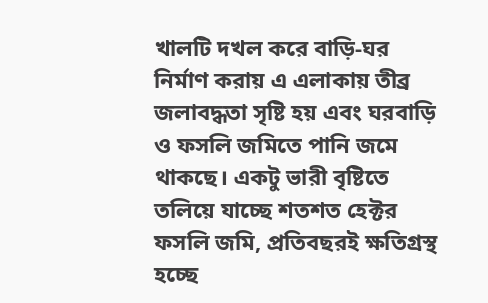খালটি দখল করে বাড়ি-ঘর নির্মাণ করায় এ এলাকায় তীব্র জলাবদ্ধতা সৃষ্টি হয় এবং ঘরবাড়ি ও ফসলি জমিতে পানি জমে থাকছে। একটু ভারী বৃষ্টিতে তলিয়ে যাচ্ছে শতশত হেক্টর ফসলি জমি, প্রতিবছরই ক্ষতিগ্রস্থ হচ্ছে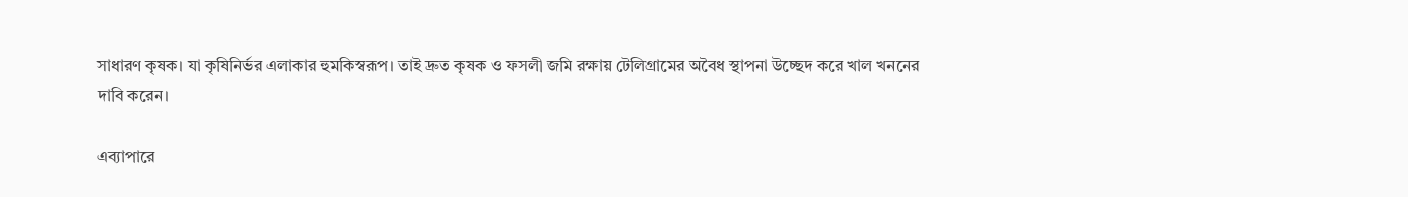সাধারণ কৃষক। যা কৃষিনির্ভর এলাকার হুমকিস্বরূপ। তাই দ্রুত কৃষক ও ফসলী জমি রক্ষায় টেলিগ্রামের অবৈধ স্থাপনা উচ্ছেদ করে খাল খননের দাবি করেন।

এব্যাপারে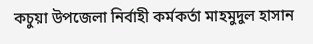কচুয়া উপজেলা নির্বাহী কর্মকর্তা মাহমুদুল হাসান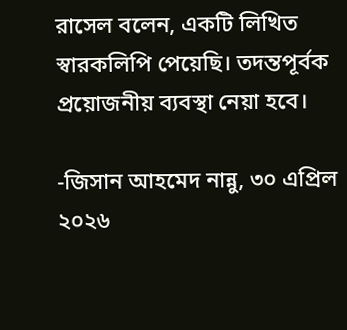রাসেল বলেন, একটি লিখিত স্বারকলিপি পেয়েছি। তদন্তপূর্বক প্রয়োজনীয় ব্যবস্থা নেয়া হবে।

-জিসান আহমেদ নান্নু, ৩০ এপ্রিল ২০২৬